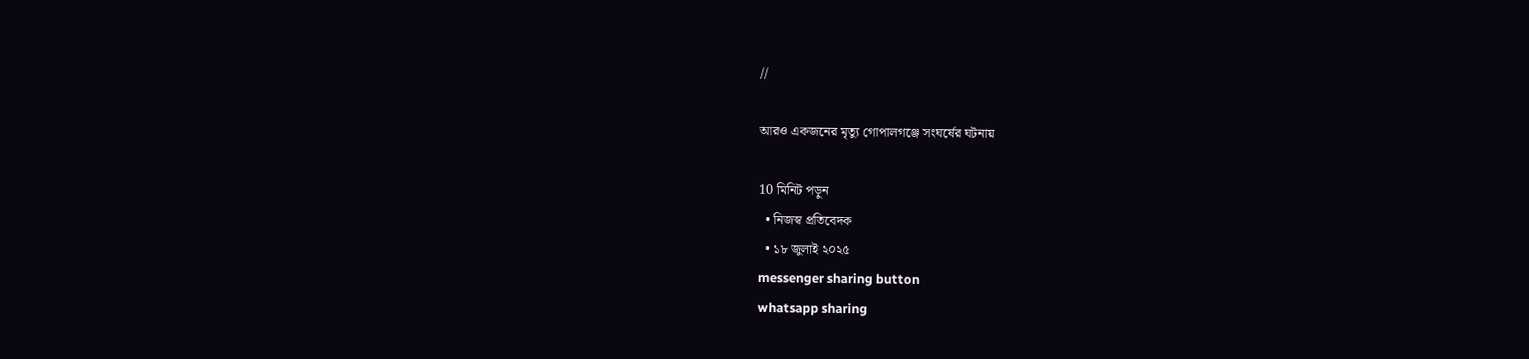//

আরও একজনের মৃত্যু গোপালগঞ্জে সংঘর্ষের ঘটনায়

10 মিনিট পড়ুন
  • নিজস্ব প্রতিবেদক
  • ১৮ জুলাই ২০২৫
messenger sharing button
whatsapp sharing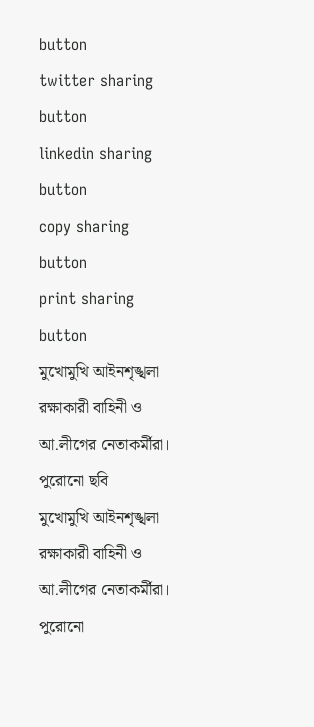button
twitter sharing button
linkedin sharing button
copy sharing button
print sharing button
মুখোমুখি আইনশৃঙ্খলা রক্ষাকারী বাহিনী ও আ.লীগের নেতাকর্মীরা। পুরোনো ছবি
মুখোমুখি আইনশৃঙ্খলা রক্ষাকারী বাহিনী ও আ.লীগের নেতাকর্মীরা। পুরোনো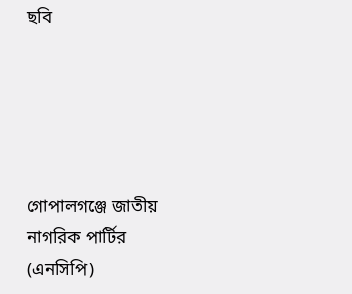ছবি





গোপালগঞ্জে জাতীয় নাগরিক পার্টির (এনসিপি)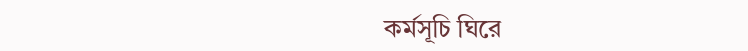কর্মসূচি ঘিরে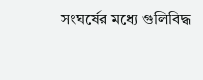সংঘর্ষের মধ্যে গুলিবিদ্ধ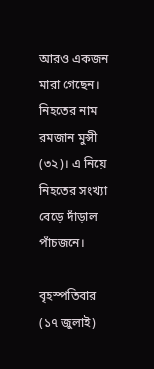আরও একজন মারা গেছেন। নিহতের নাম রমজান মুন্সী (৩২)। এ নিয়ে নিহতের সংখ্যা বেড়ে দাঁড়াল পাঁচজনে।

বৃহস্পতিবার (১৭ জুলাই)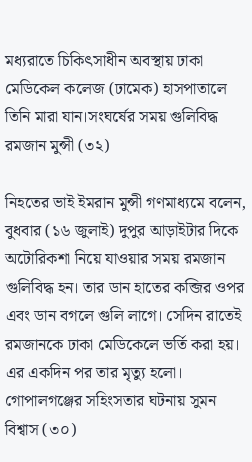মধ্যরাতে চিকিৎসাধীন অবস্থায় ঢাকা মেডিকেল কলেজ (ঢামেক) হাসপাতালে তিনি মারা যান।সংঘর্ষের সময় গুলিবিদ্ধ রমজান মুন্সী (৩২)

নিহতের ভাই ইমরান মুন্সী গণমাধ্যমে বলেন, বুধবার (১৬ জুলাই) দুপুর আড়াইটার দিকে অটোরিকশা নিয়ে যাওয়ার সময় রমজান গুলিবিদ্ধ হন। তার ডান হাতের কব্জির ওপর এবং ডান বগলে গুলি লাগে। সেদিন রাতেই রমজানকে ঢাকা মেডিকেলে ভর্তি করা হয়। এর একদিন পর তার মৃত্যু হলো। গোপালগঞ্জের সহিংসতার ঘটনায় সুমন বিশ্বাস (৩০)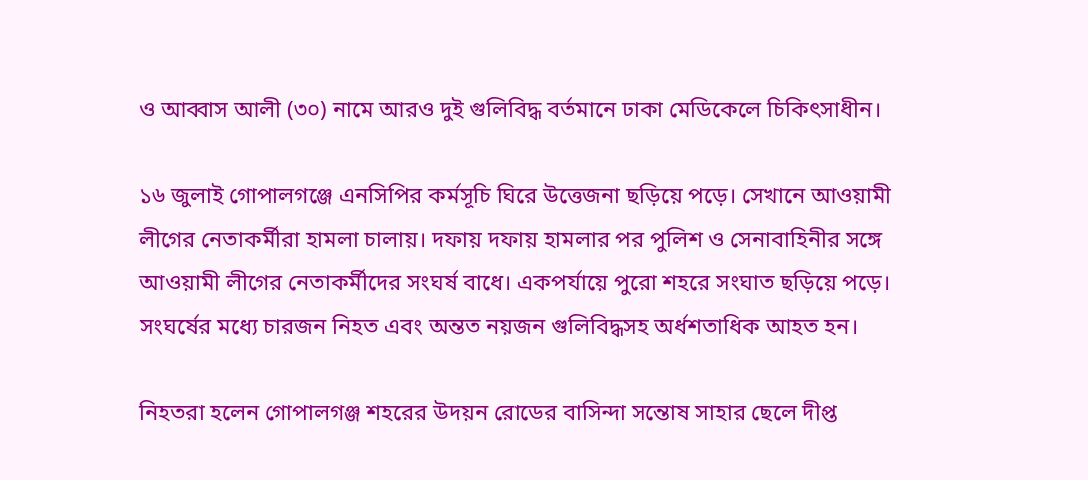ও আব্বাস আলী (৩০) নামে আরও দুই গুলিবিদ্ধ বর্তমানে ঢাকা মেডিকেলে চিকিৎসাধীন।

১৬ জুলাই গোপালগঞ্জে এনসিপির কর্মসূচি ঘিরে উত্তেজনা ছড়িয়ে পড়ে। সেখানে আওয়ামী লীগের নেতাকর্মীরা হামলা চালায়। দফায় দফায় হামলার পর পুলিশ ও সেনাবাহিনীর সঙ্গে আওয়ামী লীগের নেতাকর্মীদের সংঘর্ষ বাধে। একপর্যায়ে পুরো শহরে সংঘাত ছড়িয়ে পড়ে। সংঘর্ষের মধ্যে চারজন নিহত এবং অন্তত নয়জন গুলিবিদ্ধসহ অর্ধশতাধিক আহত হন।

নিহতরা হলেন গোপালগঞ্জ শহরের উদয়ন রোডের বাসিন্দা সন্তোষ সাহার ছেলে দীপ্ত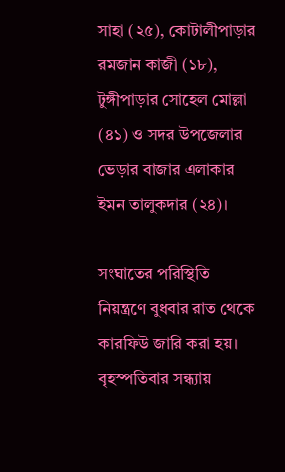সাহা (২৫), কোটালীপাড়ার রমজান কাজী (১৮), টুঙ্গীপাড়ার সোহেল মোল্লা (৪১) ও সদর উপজেলার ভেড়ার বাজার এলাকার ইমন তালুকদার (২৪)।

সংঘাতের পরিস্থিতি নিয়ন্ত্রণে বুধবার রাত থেকে কারফিউ জারি করা হয়। বৃহস্পতিবার সন্ধ্যায়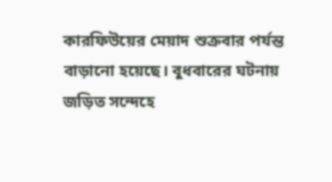কারফিউয়ের মেয়াদ শুক্রবার পর্যন্ত বাড়ানো হয়েছে। বুধবারের ঘটনায় জড়িত সন্দেহে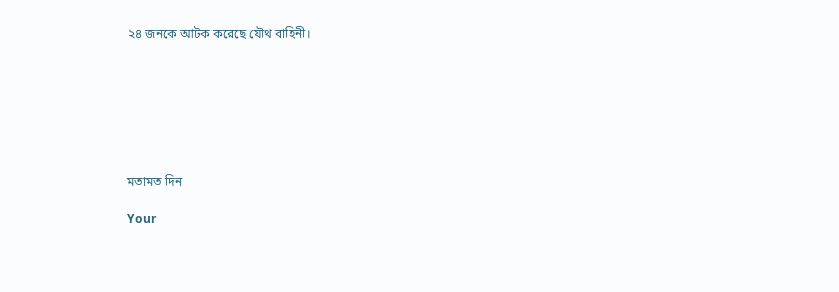২৪ জনকে আটক করেছে যৌথ বাহিনী।







মতামত দিন

Your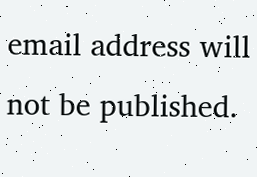email address will not be published.